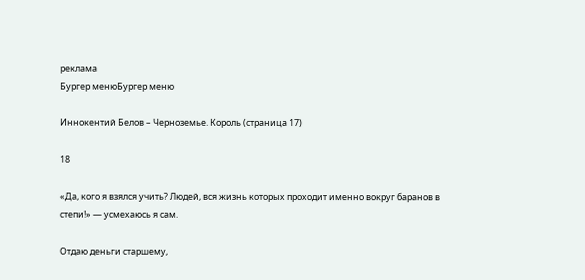реклама
Бургер менюБургер меню

Иннокентий Белов – Черноземье. Король (страница 17)

18

«Да, кого я взялся учить? Людей, вся жизнь которых проходит именно вокруг баранов в степи!» — усмехаюсь я сам.

Отдаю деньги старшему,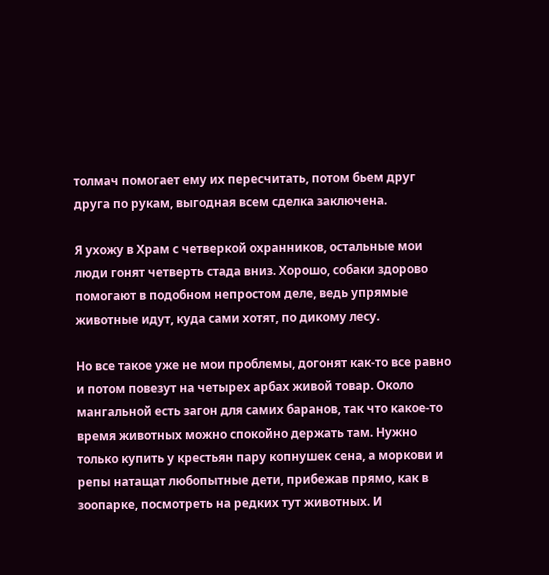толмач помогает ему их пересчитать, потом бьем друг друга по рукам, выгодная всем сделка заключена.

Я ухожу в Храм с четверкой охранников, остальные мои люди гонят четверть стада вниз. Хорошо, собаки здорово помогают в подобном непростом деле, ведь упрямые животные идут, куда сами хотят, по дикому лесу.

Но все такое уже не мои проблемы, догонят как-то все равно и потом повезут на четырех арбах живой товар. Около мангальной есть загон для самих баранов, так что какое-то время животных можно спокойно держать там. Нужно только купить у крестьян пару копнушек сена, а моркови и репы натащат любопытные дети, прибежав прямо, как в зоопарке, посмотреть на редких тут животных. И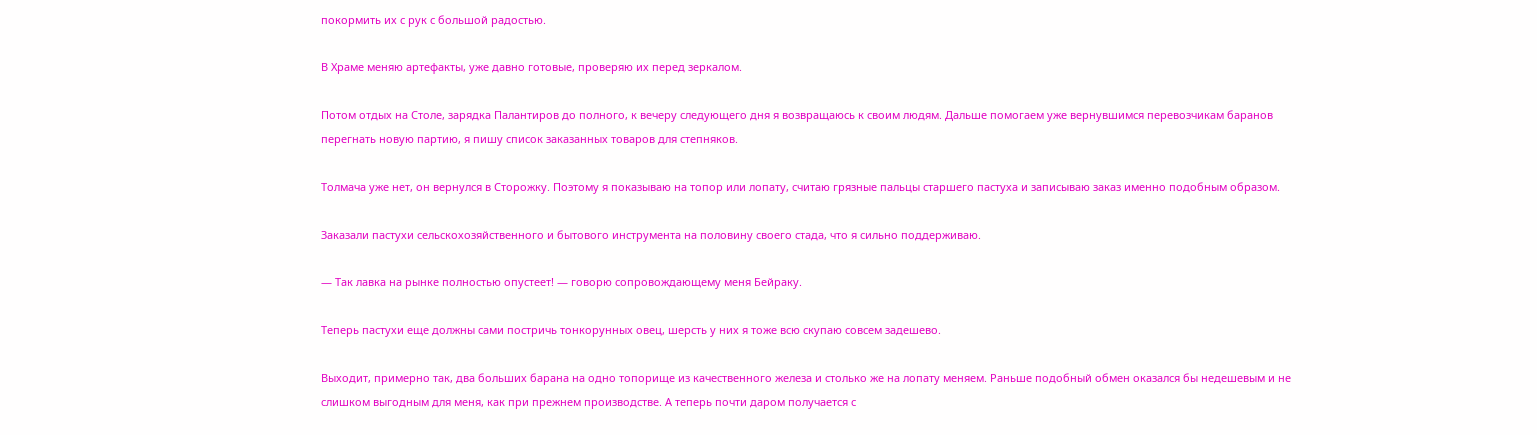покормить их с рук с большой радостью.

В Храме меняю артефакты, уже давно готовые, проверяю их перед зеркалом.

Потом отдых на Столе, зарядка Палантиров до полного, к вечеру следующего дня я возвращаюсь к своим людям. Дальше помогаем уже вернувшимся перевозчикам баранов перегнать новую партию, я пишу список заказанных товаров для степняков.

Толмача уже нет, он вернулся в Сторожку. Поэтому я показываю на топор или лопату, считаю грязные пальцы старшего пастуха и записываю заказ именно подобным образом.

Заказали пастухи сельскохозяйственного и бытового инструмента на половину своего стада, что я сильно поддерживаю.

— Так лавка на рынке полностью опустеет! — говорю сопровождающему меня Бейраку.

Теперь пастухи еще должны сами постричь тонкорунных овец, шерсть у них я тоже всю скупаю совсем задешево.

Выходит, примерно так, два больших барана на одно топорище из качественного железа и столько же на лопату меняем. Раньше подобный обмен оказался бы недешевым и не слишком выгодным для меня, как при прежнем производстве. А теперь почти даром получается с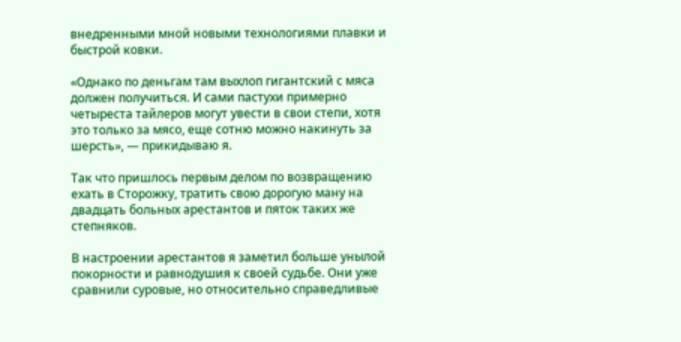внедренными мной новыми технологиями плавки и быстрой ковки.

«Однако по деньгам там выхлоп гигантский с мяса должен получиться. И сами пастухи примерно четыреста тайлеров могут увести в свои степи, хотя это только за мясо, еще сотню можно накинуть за шерсть», — прикидываю я.

Так что пришлось первым делом по возвращению ехать в Сторожку, тратить свою дорогую ману на двадцать больных арестантов и пяток таких же степняков.

В настроении арестантов я заметил больше унылой покорности и равнодушия к своей судьбе. Они уже сравнили суровые, но относительно справедливые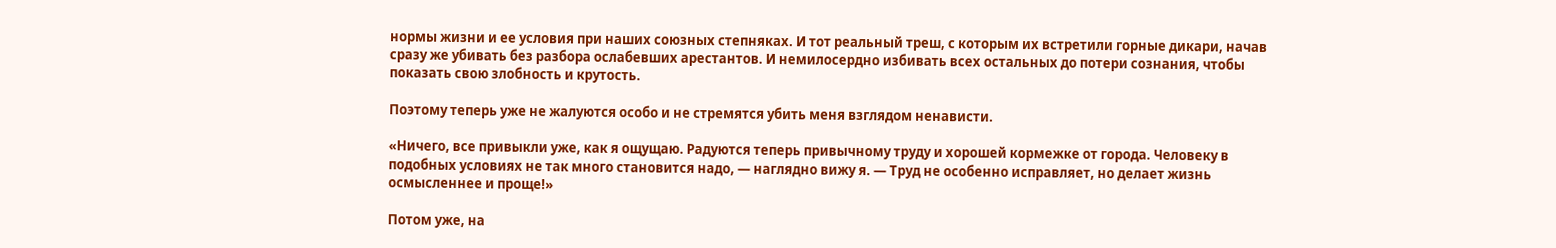нормы жизни и ее условия при наших союзных степняках. И тот реальный треш, с которым их встретили горные дикари, начав сразу же убивать без разбора ослабевших арестантов. И немилосердно избивать всех остальных до потери сознания, чтобы показать свою злобность и крутость.

Поэтому теперь уже не жалуются особо и не стремятся убить меня взглядом ненависти.

«Ничего, все привыкли уже, как я ощущаю. Радуются теперь привычному труду и хорошей кормежке от города. Человеку в подобных условиях не так много становится надо, — наглядно вижу я. — Труд не особенно исправляет, но делает жизнь осмысленнее и проще!»

Потом уже, на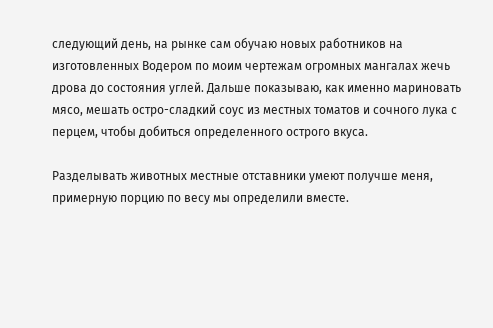следующий день, на рынке сам обучаю новых работников на изготовленных Водером по моим чертежам огромных мангалах жечь дрова до состояния углей. Дальше показываю, как именно мариновать мясо, мешать остро-сладкий соус из местных томатов и сочного лука с перцем, чтобы добиться определенного острого вкуса.

Разделывать животных местные отставники умеют получше меня, примерную порцию по весу мы определили вместе.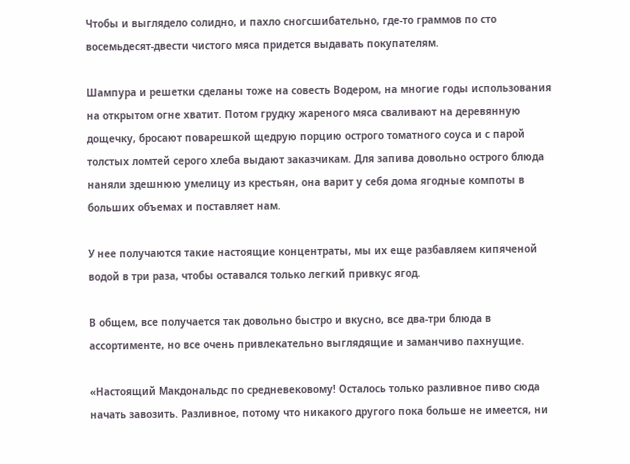Чтобы и выглядело солидно, и пахло сногсшибательно, где-то граммов по сто восемьдесят-двести чистого мяса придется выдавать покупателям.

Шампура и решетки сделаны тоже на совесть Водером, на многие годы использования на открытом огне хватит. Потом грудку жареного мяса сваливают на деревянную дощечку, бросают поварешкой щедрую порцию острого томатного соуса и с парой толстых ломтей серого хлеба выдают заказчикам. Для запива довольно острого блюда наняли здешнюю умелицу из крестьян, она варит у себя дома ягодные компоты в больших объемах и поставляет нам.

У нее получаются такие настоящие концентраты, мы их еще разбавляем кипяченой водой в три раза, чтобы оставался только легкий привкус ягод.

В общем, все получается так довольно быстро и вкусно, все два-три блюда в ассортименте, но все очень привлекательно выглядящие и заманчиво пахнущие.

«Настоящий Макдональдс по средневековому! Осталось только разливное пиво сюда начать завозить. Разливное, потому что никакого другого пока больше не имеется, ни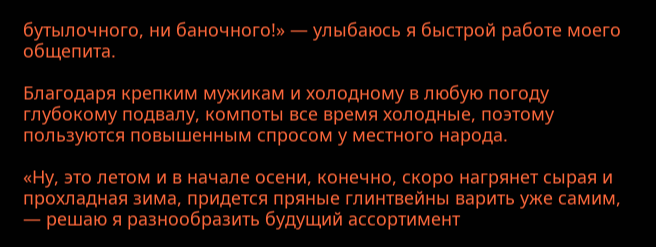бутылочного, ни баночного!» — улыбаюсь я быстрой работе моего общепита.

Благодаря крепким мужикам и холодному в любую погоду глубокому подвалу, компоты все время холодные, поэтому пользуются повышенным спросом у местного народа.

«Ну, это летом и в начале осени, конечно, скоро нагрянет сырая и прохладная зима, придется пряные глинтвейны варить уже самим, — решаю я разнообразить будущий ассортимент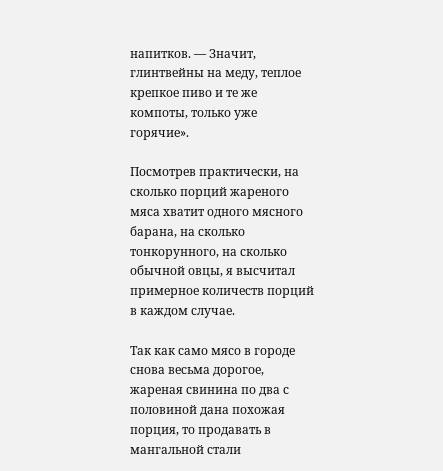напитков. — Значит, глинтвейны на меду, теплое крепкое пиво и те же компоты, только уже горячие».

Посмотрев практически, на сколько порций жареного мяса хватит одного мясного барана, на сколько тонкорунного, на сколько обычной овцы, я высчитал примерное количеств порций в каждом случае.

Так как само мясо в городе снова весьма дорогое, жареная свинина по два с половиной дана похожая порция, то продавать в мангальной стали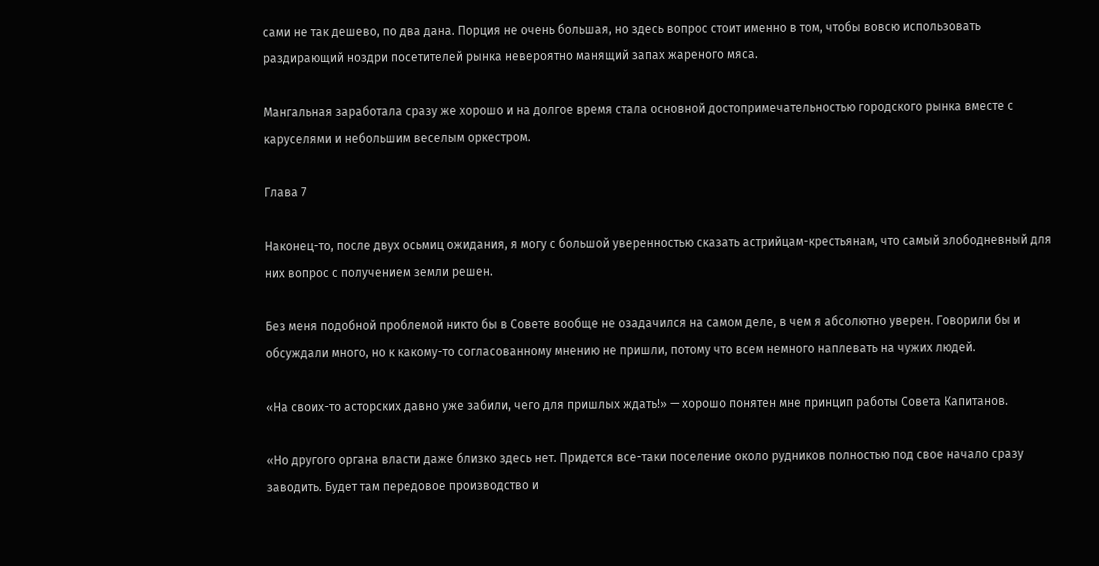сами не так дешево, по два дана. Порция не очень большая, но здесь вопрос стоит именно в том, чтобы вовсю использовать раздирающий ноздри посетителей рынка невероятно манящий запах жареного мяса.

Мангальная заработала сразу же хорошо и на долгое время стала основной достопримечательностью городского рынка вместе с каруселями и небольшим веселым оркестром.

Глава 7

Наконец-то, после двух осьмиц ожидания, я могу с большой уверенностью сказать астрийцам-крестьянам, что самый злободневный для них вопрос с получением земли решен.

Без меня подобной проблемой никто бы в Совете вообще не озадачился на самом деле, в чем я абсолютно уверен. Говорили бы и обсуждали много, но к какому-то согласованному мнению не пришли, потому что всем немного наплевать на чужих людей.

«На своих-то асторских давно уже забили, чего для пришлых ждать!» — хорошо понятен мне принцип работы Совета Капитанов.

«Но другого органа власти даже близко здесь нет. Придется все-таки поселение около рудников полностью под свое начало сразу заводить. Будет там передовое производство и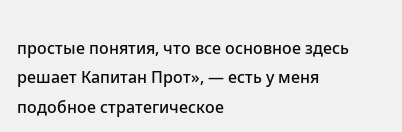простые понятия, что все основное здесь решает Капитан Прот», — есть у меня подобное стратегическое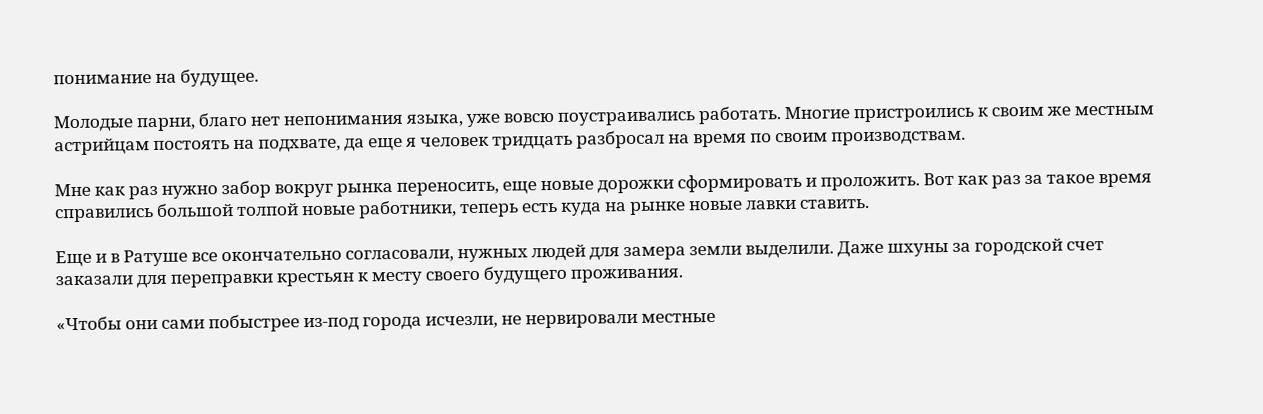понимание на будущее.

Молодые парни, благо нет непонимания языка, уже вовсю поустраивались работать. Многие пристроились к своим же местным астрийцам постоять на подхвате, да еще я человек тридцать разбросал на время по своим производствам.

Мне как раз нужно забор вокруг рынка переносить, еще новые дорожки сформировать и проложить. Вот как раз за такое время справились большой толпой новые работники, теперь есть куда на рынке новые лавки ставить.

Еще и в Ратуше все окончательно согласовали, нужных людей для замера земли выделили. Даже шхуны за городской счет заказали для переправки крестьян к месту своего будущего проживания.

«Чтобы они сами побыстрее из-под города исчезли, не нервировали местные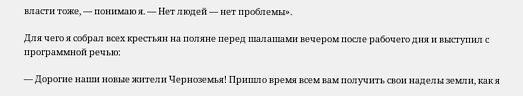власти тоже, — понимаю я. — Нет людей — нет проблемы».

Для чего я собрал всех крестьян на поляне перед шалашами вечером после рабочего дня и выступил с программной речью:

— Дорогие наши новые жители Черноземья! Пришло время всем вам получить свои наделы земли, как я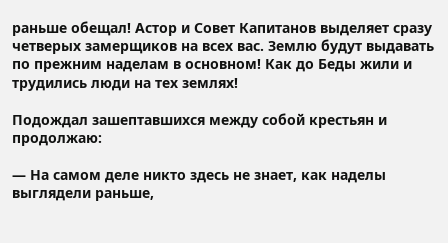раньше обещал! Астор и Совет Капитанов выделяет сразу четверых замерщиков на всех вас. Землю будут выдавать по прежним наделам в основном! Как до Беды жили и трудились люди на тех землях!

Подождал зашептавшихся между собой крестьян и продолжаю:

— На самом деле никто здесь не знает, как наделы выглядели раньше,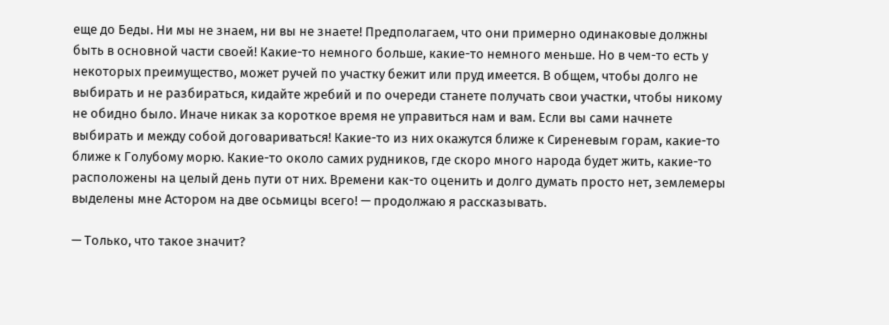еще до Беды. Ни мы не знаем, ни вы не знаете! Предполагаем, что они примерно одинаковые должны быть в основной части своей! Какие-то немного больше, какие-то немного меньше. Но в чем-то есть у некоторых преимущество, может ручей по участку бежит или пруд имеется. В общем, чтобы долго не выбирать и не разбираться, кидайте жребий и по очереди станете получать свои участки, чтобы никому не обидно было. Иначе никак за короткое время не управиться нам и вам. Если вы сами начнете выбирать и между собой договариваться! Какие-то из них окажутся ближе к Сиреневым горам, какие-то ближе к Голубому морю. Какие-то около самих рудников, где скоро много народа будет жить, какие-то расположены на целый день пути от них. Времени как-то оценить и долго думать просто нет, землемеры выделены мне Астором на две осьмицы всего! — продолжаю я рассказывать.

— Только, что такое значит?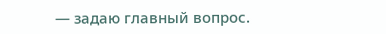— задаю главный вопрос.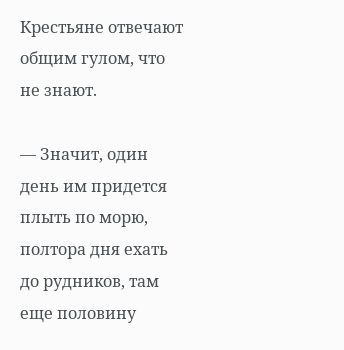Крестьяне отвечают общим гулом, что не знают.

— Значит, один день им придется плыть по морю, полтора дня ехать до рудников, там еще половину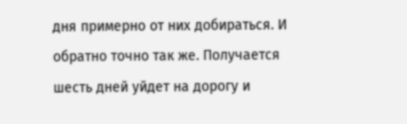дня примерно от них добираться. И обратно точно так же. Получается шесть дней уйдет на дорогу и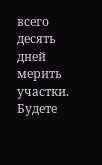всего десять дней мерить участки. Будете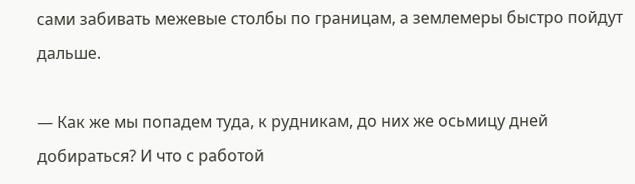сами забивать межевые столбы по границам, а землемеры быстро пойдут дальше.

— Как же мы попадем туда, к рудникам, до них же осьмицу дней добираться? И что с работой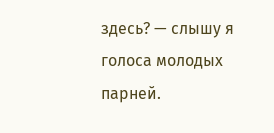здесь? — слышу я голоса молодых парней.